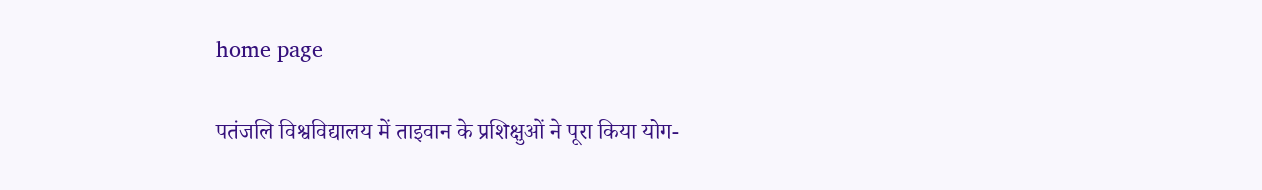home page

पतंजलि विश्वविद्यालय में ताइवान के प्रशिक्षुओं ने पूरा किया योग-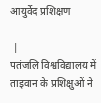आयुर्वेद प्रशिक्षण

 |
पतंजलि विश्वविद्यालय में ताइवान के प्रशिक्षुओं ने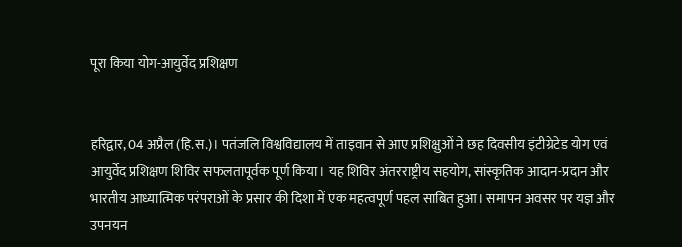पूरा किया योग-आयुर्वेद प्रशिक्षण


हरिद्वार, 04 अप्रैल (हि.स.)। पतंजलि विश्वविद्यालय में ताइवान से आए प्रशिक्षुओं ने छह दिवसीय इंटीग्रेटेड योग एवं आयुर्वेद प्रशिक्षण शिविर सफलतापूर्वक पूर्ण किया। यह शिविर अंतरराष्ट्रीय सहयोग, सांस्कृतिक आदान-प्रदान और भारतीय आध्यात्मिक परंपराओं के प्रसार की दिशा में एक महत्वपूर्ण पहल साबित हुआ। समापन अवसर पर यज्ञ और उपनयन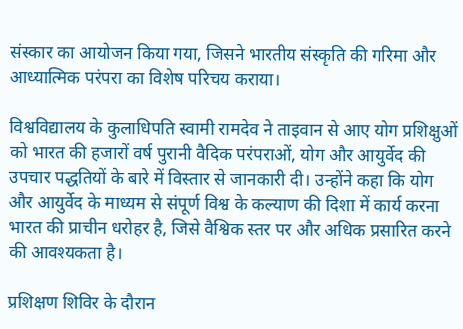संस्कार का आयोजन किया गया, जिसने भारतीय संस्कृति की गरिमा और आध्यात्मिक परंपरा का विशेष परिचय कराया।

विश्वविद्यालय के कुलाधिपति स्वामी रामदेव ने ताइवान से आए योग प्रशिक्षुओं को भारत की हजारों वर्ष पुरानी वैदिक परंपराओं, योग और आयुर्वेद की उपचार पद्धतियों के बारे में विस्तार से जानकारी दी। उन्होंने कहा कि योग और आयुर्वेद के माध्यम से संपूर्ण विश्व के कल्याण की दिशा में कार्य करना भारत की प्राचीन धरोहर है, जिसे वैश्विक स्तर पर और अधिक प्रसारित करने की आवश्यकता है।

प्रशिक्षण शिविर के दौरान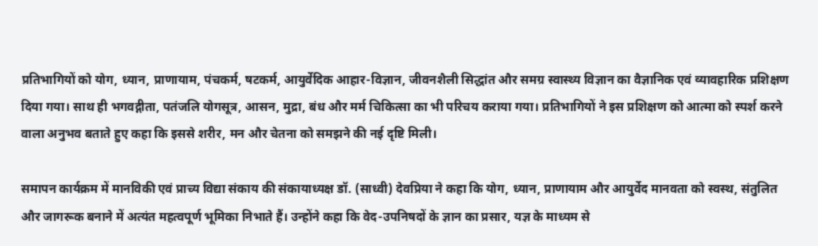प्रतिभागियों को योग, ध्यान, प्राणायाम, पंचकर्म, षटकर्म, आयुर्वेदिक आहार-विज्ञान, जीवनशैली सिद्धांत और समग्र स्वास्थ्य विज्ञान का वैज्ञानिक एवं व्यावहारिक प्रशिक्षण दिया गया। साथ ही भगवद्गीता, पतंजलि योगसूत्र, आसन, मुद्रा, बंध और मर्म चिकित्सा का भी परिचय कराया गया। प्रतिभागियों ने इस प्रशिक्षण को आत्मा को स्पर्श करने वाला अनुभव बताते हुए कहा कि इससे शरीर, मन और चेतना को समझने की नई दृष्टि मिली।

समापन कार्यक्रम में मानविकी एवं प्राच्य विद्या संकाय की संकायाध्यक्ष डॉ. (साध्वी) देवप्रिया ने कहा कि योग, ध्यान, प्राणायाम और आयुर्वेद मानवता को स्वस्थ, संतुलित और जागरूक बनाने में अत्यंत महत्वपूर्ण भूमिका निभाते हैं। उन्होंने कहा कि वेद-उपनिषदों के ज्ञान का प्रसार, यज्ञ के माध्यम से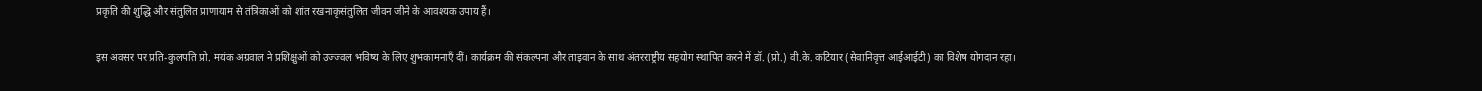प्रकृति की शुद्धि और संतुलित प्राणायाम से तंत्रिकाओं को शांत रखनाकृसंतुलित जीवन जीने के आवश्यक उपाय हैं।

इस अवसर पर प्रति-कुलपति प्रो. मयंक अग्रवाल ने प्रशिक्षुओं को उज्ज्वल भविष्य के लिए शुभकामनाएँ दीं। कार्यक्रम की संकल्पना और ताइवान के साथ अंतरराष्ट्रीय सहयोग स्थापित करने में डॉ. (प्रो.) वी.के. कटियार (सेवानिवृत्त आईआईटी) का विशेष योगदान रहा।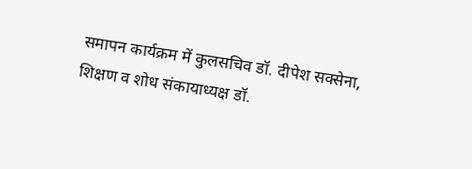समापन कार्यक्रम में कुलसचिव डॉ. दीपेश सक्सेना, शिक्षण व शोध संकायाध्यक्ष डॉ.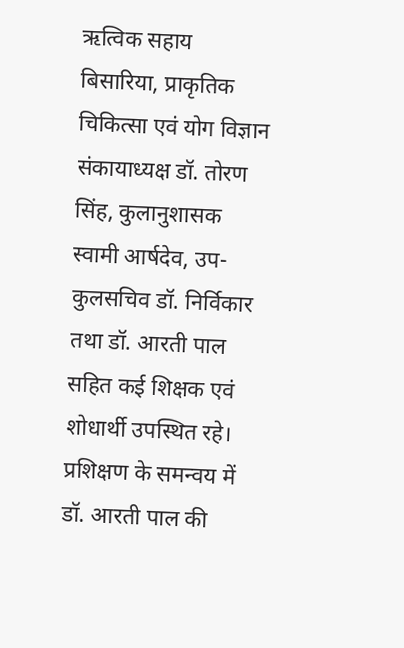ऋत्विक सहाय बिसारिया, प्राकृतिक चिकित्सा एवं योग विज्ञान संकायाध्यक्ष डॉ. तोरण सिंह, कुलानुशासक स्वामी आर्षदेव, उप-कुलसचिव डॉ. निर्विकार तथा डॉ. आरती पाल सहित कई शिक्षक एवं शोधार्थी उपस्थित रहे। प्रशिक्षण के समन्वय में डॉ. आरती पाल की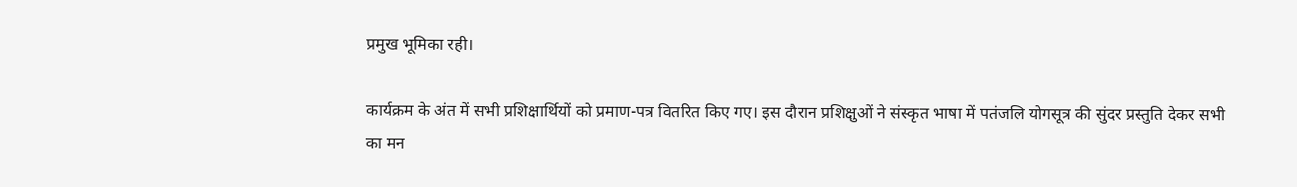प्रमुख भूमिका रही।

कार्यक्रम के अंत में सभी प्रशिक्षार्थियों को प्रमाण-पत्र वितरित किए गए। इस दौरान प्रशिक्षुओं ने संस्कृत भाषा में पतंजलि योगसूत्र की सुंदर प्रस्तुति देकर सभी का मन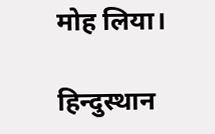मोह लिया।

हिन्दुस्थान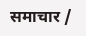समाचार /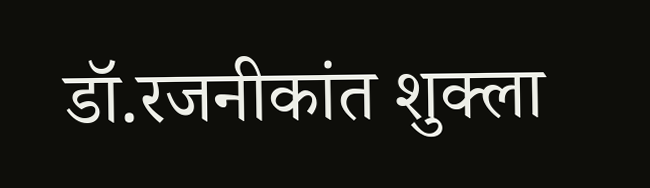डॉ.रजनीकांत शुक्ला